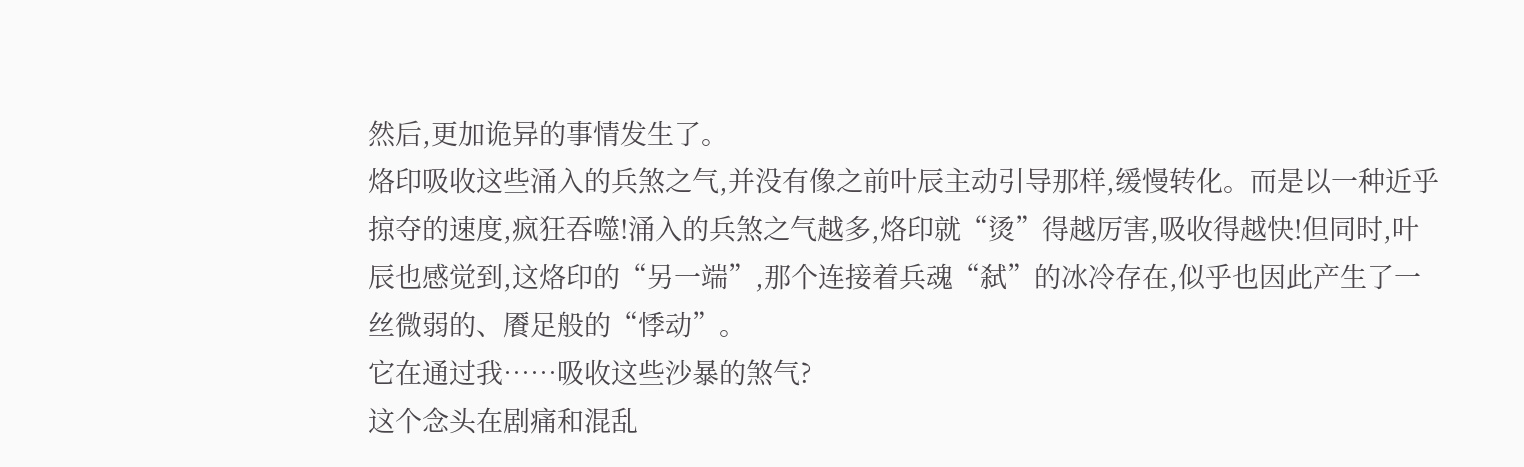然后,更加诡异的事情发生了。
烙印吸收这些涌入的兵煞之气,并没有像之前叶辰主动引导那样,缓慢转化。而是以一种近乎掠夺的速度,疯狂吞噬!涌入的兵煞之气越多,烙印就“烫”得越厉害,吸收得越快!但同时,叶辰也感觉到,这烙印的“另一端”,那个连接着兵魂“弑”的冰冷存在,似乎也因此产生了一丝微弱的、餍足般的“悸动”。
它在通过我……吸收这些沙暴的煞气?
这个念头在剧痛和混乱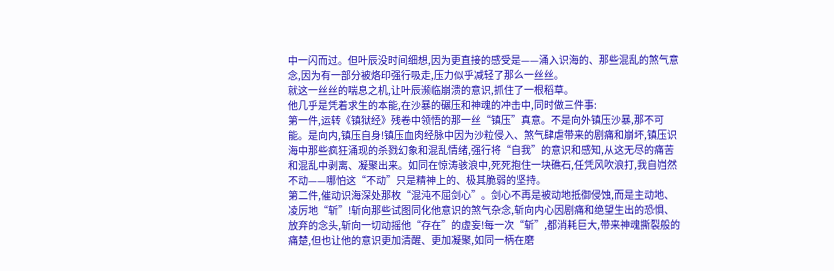中一闪而过。但叶辰没时间细想,因为更直接的感受是——涌入识海的、那些混乱的煞气意念,因为有一部分被烙印强行吸走,压力似乎减轻了那么一丝丝。
就这一丝丝的喘息之机,让叶辰濒临崩溃的意识,抓住了一根稻草。
他几乎是凭着求生的本能,在沙暴的碾压和神魂的冲击中,同时做三件事:
第一件,运转《镇狱经》残卷中领悟的那一丝“镇压”真意。不是向外镇压沙暴,那不可能。是向内,镇压自身!镇压血肉经脉中因为沙粒侵入、煞气肆虐带来的剧痛和崩坏,镇压识海中那些疯狂涌现的杀戮幻象和混乱情绪,强行将“自我”的意识和感知,从这无尽的痛苦和混乱中剥离、凝聚出来。如同在惊涛骇浪中,死死抱住一块礁石,任凭风吹浪打,我自岿然不动——哪怕这“不动”只是精神上的、极其脆弱的坚持。
第二件,催动识海深处那枚“混沌不屈剑心”。剑心不再是被动地抵御侵蚀,而是主动地、凌厉地“斩”!斩向那些试图同化他意识的煞气杂念,斩向内心因剧痛和绝望生出的恐惧、放弃的念头,斩向一切动摇他“存在”的虚妄!每一次“斩”,都消耗巨大,带来神魂撕裂般的痛楚,但也让他的意识更加清醒、更加凝聚,如同一柄在磨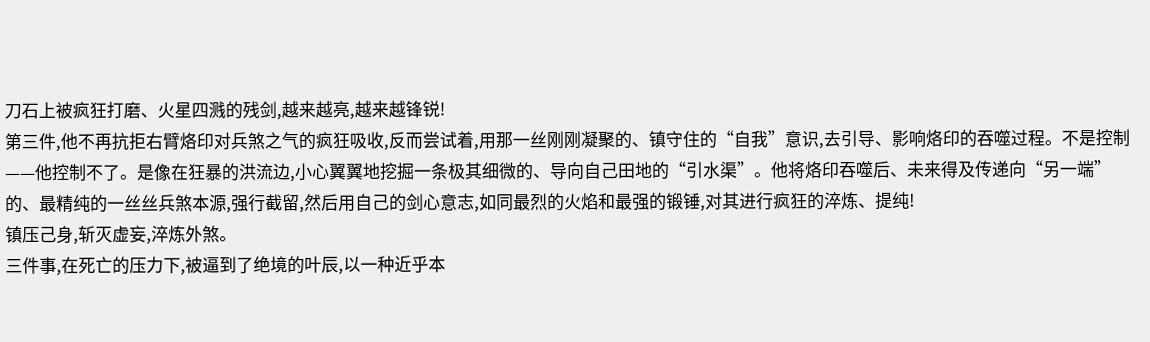刀石上被疯狂打磨、火星四溅的残剑,越来越亮,越来越锋锐!
第三件,他不再抗拒右臂烙印对兵煞之气的疯狂吸收,反而尝试着,用那一丝刚刚凝聚的、镇守住的“自我”意识,去引导、影响烙印的吞噬过程。不是控制——他控制不了。是像在狂暴的洪流边,小心翼翼地挖掘一条极其细微的、导向自己田地的“引水渠”。他将烙印吞噬后、未来得及传递向“另一端”的、最精纯的一丝丝兵煞本源,强行截留,然后用自己的剑心意志,如同最烈的火焰和最强的锻锤,对其进行疯狂的淬炼、提纯!
镇压己身,斩灭虚妄,淬炼外煞。
三件事,在死亡的压力下,被逼到了绝境的叶辰,以一种近乎本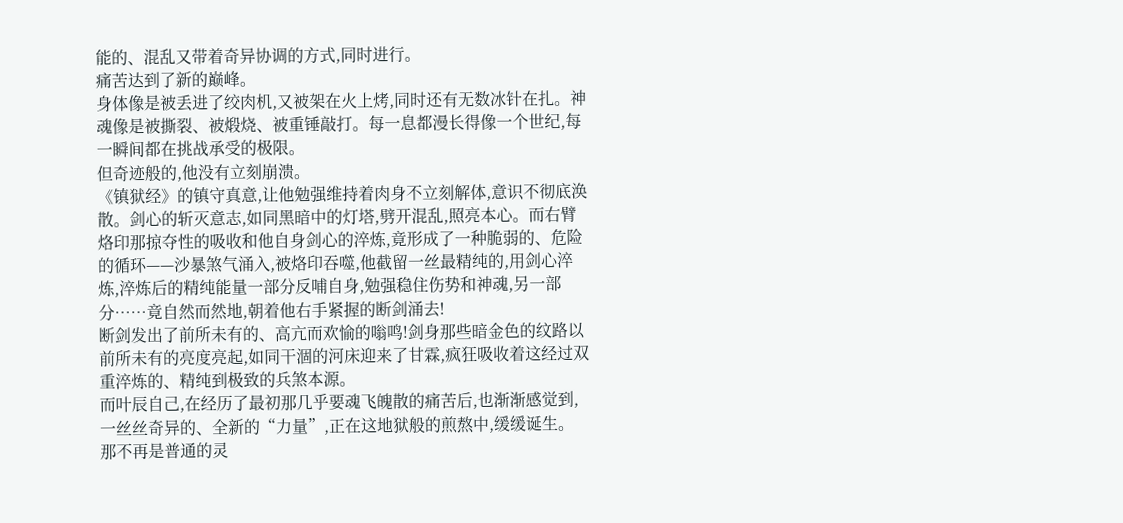能的、混乱又带着奇异协调的方式,同时进行。
痛苦达到了新的巅峰。
身体像是被丢进了绞肉机,又被架在火上烤,同时还有无数冰针在扎。神魂像是被撕裂、被煅烧、被重锤敲打。每一息都漫长得像一个世纪,每一瞬间都在挑战承受的极限。
但奇迹般的,他没有立刻崩溃。
《镇狱经》的镇守真意,让他勉强维持着肉身不立刻解体,意识不彻底涣散。剑心的斩灭意志,如同黑暗中的灯塔,劈开混乱,照亮本心。而右臂烙印那掠夺性的吸收和他自身剑心的淬炼,竟形成了一种脆弱的、危险的循环——沙暴煞气涌入,被烙印吞噬,他截留一丝最精纯的,用剑心淬炼,淬炼后的精纯能量一部分反哺自身,勉强稳住伤势和神魂,另一部分……竟自然而然地,朝着他右手紧握的断剑涌去!
断剑发出了前所未有的、高亢而欢愉的嗡鸣!剑身那些暗金色的纹路以前所未有的亮度亮起,如同干涸的河床迎来了甘霖,疯狂吸收着这经过双重淬炼的、精纯到极致的兵煞本源。
而叶辰自己,在经历了最初那几乎要魂飞魄散的痛苦后,也渐渐感觉到,一丝丝奇异的、全新的“力量”,正在这地狱般的煎熬中,缓缓诞生。
那不再是普通的灵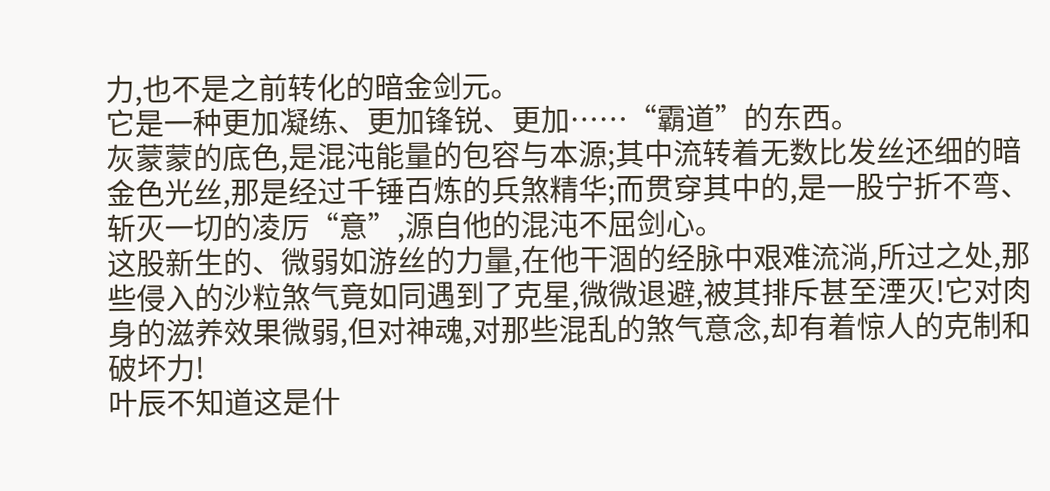力,也不是之前转化的暗金剑元。
它是一种更加凝练、更加锋锐、更加……“霸道”的东西。
灰蒙蒙的底色,是混沌能量的包容与本源;其中流转着无数比发丝还细的暗金色光丝,那是经过千锤百炼的兵煞精华;而贯穿其中的,是一股宁折不弯、斩灭一切的凌厉“意”,源自他的混沌不屈剑心。
这股新生的、微弱如游丝的力量,在他干涸的经脉中艰难流淌,所过之处,那些侵入的沙粒煞气竟如同遇到了克星,微微退避,被其排斥甚至湮灭!它对肉身的滋养效果微弱,但对神魂,对那些混乱的煞气意念,却有着惊人的克制和破坏力!
叶辰不知道这是什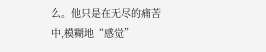么。他只是在无尽的痛苦中,模糊地“感觉”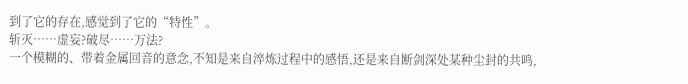到了它的存在,感觉到了它的“特性”。
斩灭……虚妄?破尽……万法?
一个模糊的、带着金属回音的意念,不知是来自淬炼过程中的感悟,还是来自断剑深处某种尘封的共鸣,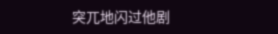突兀地闪过他剧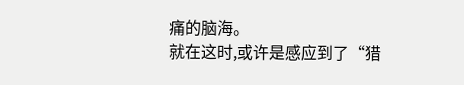痛的脑海。
就在这时,或许是感应到了“猎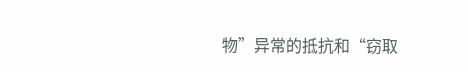物”异常的抵抗和“窃取